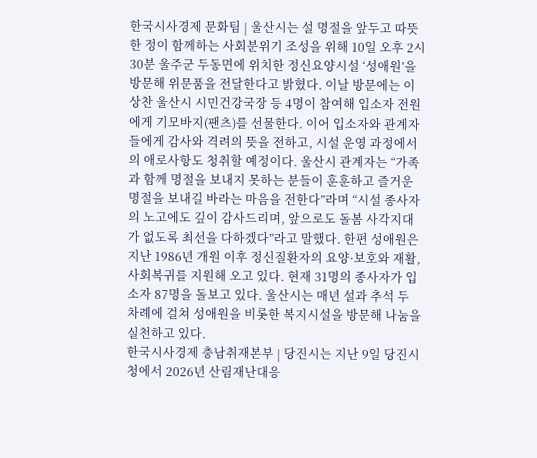한국시사경제 문화팀 | 울산시는 설 명절을 앞두고 따뜻한 정이 함께하는 사회분위기 조성을 위해 10일 오후 2시 30분 울주군 두동면에 위치한 정신요양시설 ‘성애원’을 방문해 위문품을 전달한다고 밝혔다. 이날 방문에는 이상찬 울산시 시민건강국장 등 4명이 참여해 입소자 전원에게 기모바지(팬츠)를 선물한다. 이어 입소자와 관계자들에게 감사와 격려의 뜻을 전하고, 시설 운영 과정에서의 애로사항도 청취할 예정이다. 울산시 관계자는 “가족과 함께 명절을 보내지 못하는 분들이 훈훈하고 즐거운 명절을 보내길 바라는 마음을 전한다”라며 “시설 종사자의 노고에도 깊이 감사드리며, 앞으로도 돌봄 사각지대가 없도록 최선을 다하겠다”라고 말했다. 한편 성애원은 지난 1986년 개원 이후 정신질환자의 요양·보호와 재활, 사회복귀를 지원해 오고 있다. 현재 31명의 종사자가 입소자 87명을 돌보고 있다. 울산시는 매년 설과 추석 두 차례에 걸쳐 성애원을 비롯한 복지시설을 방문해 나눔을 실천하고 있다.
한국시사경제 충남취재본부 | 당진시는 지난 9일 당진시청에서 2026년 산림재난대응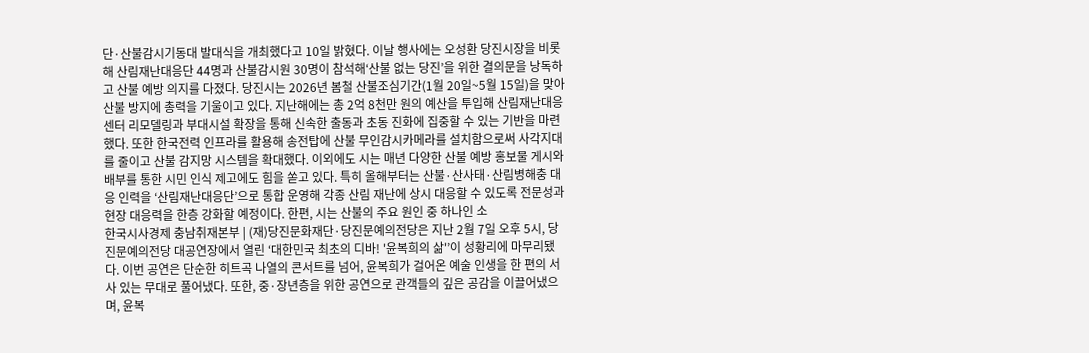단·산불감시기동대 발대식을 개최했다고 10일 밝혔다. 이날 행사에는 오성환 당진시장을 비롯해 산림재난대응단 44명과 산불감시원 30명이 참석해‘산불 없는 당진’을 위한 결의문을 낭독하고 산불 예방 의지를 다졌다. 당진시는 2026년 봄철 산불조심기간(1월 20일~5월 15일)을 맞아 산불 방지에 총력을 기울이고 있다. 지난해에는 총 2억 8천만 원의 예산을 투입해 산림재난대응센터 리모델링과 부대시설 확장을 통해 신속한 출동과 초동 진화에 집중할 수 있는 기반을 마련했다. 또한 한국전력 인프라를 활용해 송전탑에 산불 무인감시카메라를 설치함으로써 사각지대를 줄이고 산불 감지망 시스템을 확대했다. 이외에도 시는 매년 다양한 산불 예방 홍보물 게시와 배부를 통한 시민 인식 제고에도 힘을 쏟고 있다. 특히 올해부터는 산불·산사태·산림병해충 대응 인력을 ‘산림재난대응단’으로 통합 운영해 각종 산림 재난에 상시 대응할 수 있도록 전문성과 현장 대응력을 한층 강화할 예정이다. 한편, 시는 산불의 주요 원인 중 하나인 소
한국시사경제 충남취재본부 | (재)당진문화재단·당진문예의전당은 지난 2월 7일 오후 5시, 당진문예의전당 대공연장에서 열린 ‘대한민국 최초의 디바! '윤복희의 삶'’이 성황리에 마무리됐다. 이번 공연은 단순한 히트곡 나열의 콘서트를 넘어, 윤복희가 걸어온 예술 인생을 한 편의 서사 있는 무대로 풀어냈다. 또한, 중·장년층을 위한 공연으로 관객들의 깊은 공감을 이끌어냈으며, 윤복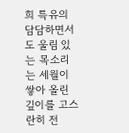희 특유의 담담하면서도 울림 있는 목소리는 세월이 쌓아 올린 깊이를 고스란히 전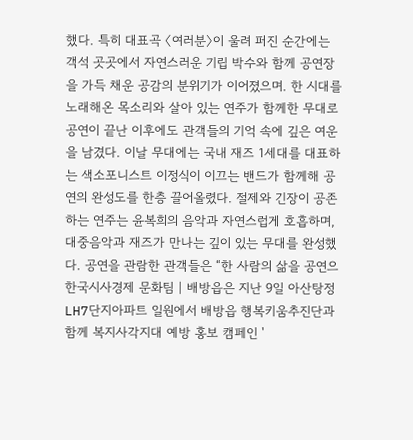했다. 특히 대표곡 〈여러분〉이 울려 퍼진 순간에는 객석 곳곳에서 자연스러운 기립 박수와 함께 공연장을 가득 채운 공감의 분위기가 이어졌으며. 한 시대를 노래해온 목소리와 살아 있는 연주가 함께한 무대로 공연이 끝난 이후에도 관객들의 기억 속에 깊은 여운을 남겼다. 이날 무대에는 국내 재즈 1세대를 대표하는 색소포니스트 이정식이 이끄는 밴드가 함께해 공연의 완성도를 한층 끌어올렸다. 절제와 긴장이 공존하는 연주는 윤복희의 음악과 자연스럽게 호흡하며, 대중음악과 재즈가 만나는 깊이 있는 무대를 완성했다. 공연을 관람한 관객들은 “한 사람의 삶을 공연으
한국시사경제 문화팀 | 배방읍은 지난 9일 아산탕정LH7단지아파트 일원에서 배방읍 행복키움추진단과 함께 복지사각지대 예방 홍보 캠페인 '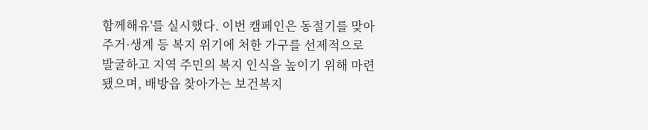함께해유'를 실시했다. 이번 캠페인은 동절기를 맞아 주거·생계 등 복지 위기에 처한 가구를 선제적으로 발굴하고 지역 주민의 복지 인식을 높이기 위해 마련됐으며, 배방읍 찾아가는 보건복지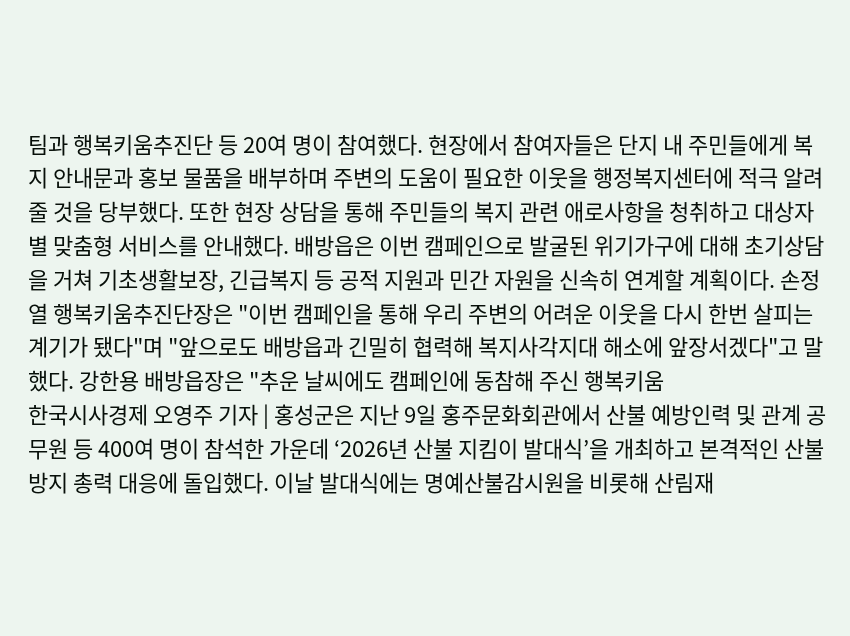팀과 행복키움추진단 등 20여 명이 참여했다. 현장에서 참여자들은 단지 내 주민들에게 복지 안내문과 홍보 물품을 배부하며 주변의 도움이 필요한 이웃을 행정복지센터에 적극 알려줄 것을 당부했다. 또한 현장 상담을 통해 주민들의 복지 관련 애로사항을 청취하고 대상자별 맞춤형 서비스를 안내했다. 배방읍은 이번 캠페인으로 발굴된 위기가구에 대해 초기상담을 거쳐 기초생활보장, 긴급복지 등 공적 지원과 민간 자원을 신속히 연계할 계획이다. 손정열 행복키움추진단장은 "이번 캠페인을 통해 우리 주변의 어려운 이웃을 다시 한번 살피는 계기가 됐다"며 "앞으로도 배방읍과 긴밀히 협력해 복지사각지대 해소에 앞장서겠다"고 말했다. 강한용 배방읍장은 "추운 날씨에도 캠페인에 동참해 주신 행복키움
한국시사경제 오영주 기자 | 홍성군은 지난 9일 홍주문화회관에서 산불 예방인력 및 관계 공무원 등 400여 명이 참석한 가운데 ‘2026년 산불 지킴이 발대식’을 개최하고 본격적인 산불 방지 총력 대응에 돌입했다. 이날 발대식에는 명예산불감시원을 비롯해 산림재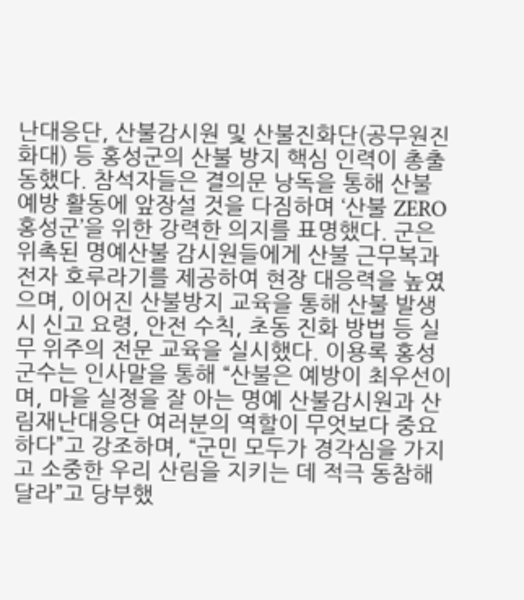난대응단, 산불감시원 및 산불진화단(공무원진화대) 등 홍성군의 산불 방지 핵심 인력이 총출동했다. 참석자들은 결의문 낭독을 통해 산불 예방 활동에 앞장설 것을 다짐하며 ‘산불 ZERO 홍성군’을 위한 강력한 의지를 표명했다. 군은 위촉된 명예산불 감시원들에게 산불 근무복과 전자 호루라기를 제공하여 현장 대응력을 높였으며, 이어진 산불방지 교육을 통해 산불 발생 시 신고 요령, 안전 수칙, 초동 진화 방법 등 실무 위주의 전문 교육을 실시했다. 이용록 홍성군수는 인사말을 통해 “산불은 예방이 최우선이며, 마을 실정을 잘 아는 명예 산불감시원과 산림재난대응단 여러분의 역할이 무엇보다 중요하다”고 강조하며, “군민 모두가 경각심을 가지고 소중한 우리 산림을 지키는 데 적극 동참해 달라”고 당부했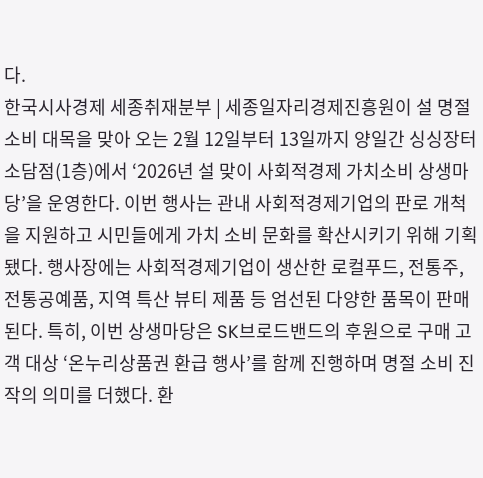다.
한국시사경제 세종취재분부 | 세종일자리경제진흥원이 설 명절 소비 대목을 맞아 오는 2월 12일부터 13일까지 양일간 싱싱장터 소담점(1층)에서 ‘2026년 설 맞이 사회적경제 가치소비 상생마당’을 운영한다. 이번 행사는 관내 사회적경제기업의 판로 개척을 지원하고 시민들에게 가치 소비 문화를 확산시키기 위해 기획됐다. 행사장에는 사회적경제기업이 생산한 로컬푸드, 전통주, 전통공예품, 지역 특산 뷰티 제품 등 엄선된 다양한 품목이 판매된다. 특히, 이번 상생마당은 SK브로드밴드의 후원으로 구매 고객 대상 ‘온누리상품권 환급 행사’를 함께 진행하며 명절 소비 진작의 의미를 더했다. 환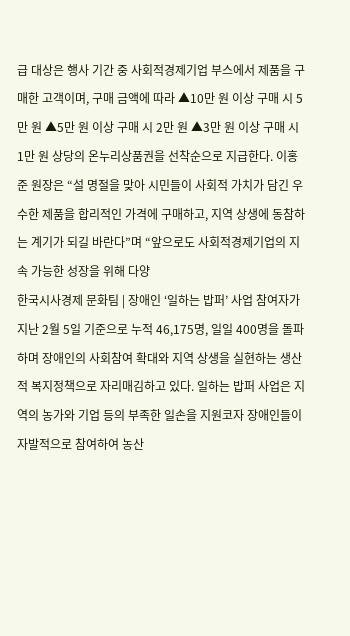급 대상은 행사 기간 중 사회적경제기업 부스에서 제품을 구매한 고객이며, 구매 금액에 따라 ▲10만 원 이상 구매 시 5만 원 ▲5만 원 이상 구매 시 2만 원 ▲3만 원 이상 구매 시 1만 원 상당의 온누리상품권을 선착순으로 지급한다. 이홍준 원장은 “설 명절을 맞아 시민들이 사회적 가치가 담긴 우수한 제품을 합리적인 가격에 구매하고, 지역 상생에 동참하는 계기가 되길 바란다”며 “앞으로도 사회적경제기업의 지속 가능한 성장을 위해 다양
한국시사경제 문화팀 | 장애인 ‘일하는 밥퍼’ 사업 참여자가 지난 2월 5일 기준으로 누적 46,175명, 일일 400명을 돌파하며 장애인의 사회참여 확대와 지역 상생을 실현하는 생산적 복지정책으로 자리매김하고 있다. 일하는 밥퍼 사업은 지역의 농가와 기업 등의 부족한 일손을 지원코자 장애인들이 자발적으로 참여하여 농산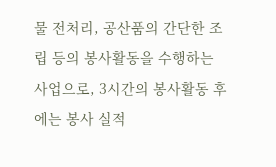물 전처리, 공산품의 간단한 조립 등의 봉사활동을 수행하는 사업으로, 3시간의 봉사활동 후에는 봉사 실적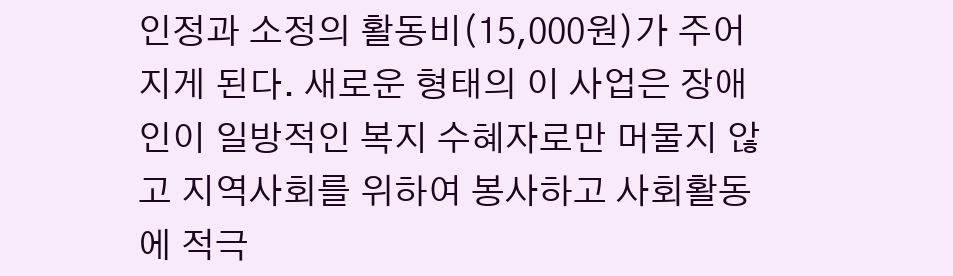인정과 소정의 활동비(15,000원)가 주어지게 된다. 새로운 형태의 이 사업은 장애인이 일방적인 복지 수혜자로만 머물지 않고 지역사회를 위하여 봉사하고 사회활동에 적극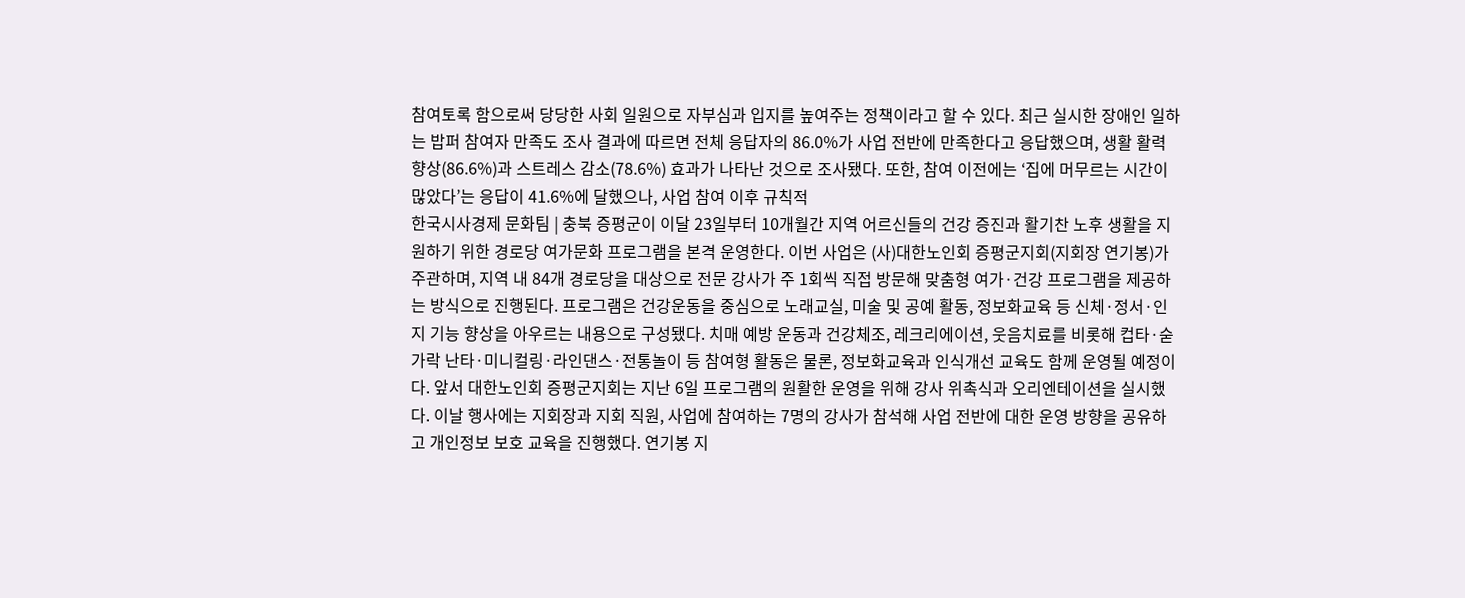참여토록 함으로써 당당한 사회 일원으로 자부심과 입지를 높여주는 정책이라고 할 수 있다. 최근 실시한 장애인 일하는 밥퍼 참여자 만족도 조사 결과에 따르면 전체 응답자의 86.0%가 사업 전반에 만족한다고 응답했으며, 생활 활력 향상(86.6%)과 스트레스 감소(78.6%) 효과가 나타난 것으로 조사됐다. 또한, 참여 이전에는 ‘집에 머무르는 시간이 많았다’는 응답이 41.6%에 달했으나, 사업 참여 이후 규칙적
한국시사경제 문화팀 | 충북 증평군이 이달 23일부터 10개월간 지역 어르신들의 건강 증진과 활기찬 노후 생활을 지원하기 위한 경로당 여가문화 프로그램을 본격 운영한다. 이번 사업은 (사)대한노인회 증평군지회(지회장 연기봉)가 주관하며, 지역 내 84개 경로당을 대상으로 전문 강사가 주 1회씩 직접 방문해 맞춤형 여가·건강 프로그램을 제공하는 방식으로 진행된다. 프로그램은 건강운동을 중심으로 노래교실, 미술 및 공예 활동, 정보화교육 등 신체·정서·인지 기능 향상을 아우르는 내용으로 구성됐다. 치매 예방 운동과 건강체조, 레크리에이션, 웃음치료를 비롯해 컵타·숟가락 난타·미니컬링·라인댄스·전통놀이 등 참여형 활동은 물론, 정보화교육과 인식개선 교육도 함께 운영될 예정이다. 앞서 대한노인회 증평군지회는 지난 6일 프로그램의 원활한 운영을 위해 강사 위촉식과 오리엔테이션을 실시했다. 이날 행사에는 지회장과 지회 직원, 사업에 참여하는 7명의 강사가 참석해 사업 전반에 대한 운영 방향을 공유하고 개인정보 보호 교육을 진행했다. 연기봉 지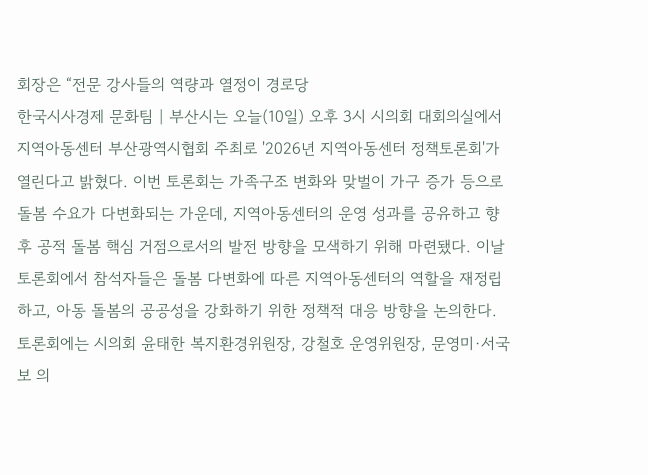회장은 “전문 강사들의 역량과 열정이 경로당
한국시사경제 문화팀 | 부산시는 오늘(10일) 오후 3시 시의회 대회의실에서 지역아동센터 부산광역시협회 주최로 '2026년 지역아동센터 정책토론회'가 열린다고 밝혔다. 이번 토론회는 가족구조 변화와 맞벌이 가구 증가 등으로 돌봄 수요가 다변화되는 가운데, 지역아동센터의 운영 성과를 공유하고 향후 공적 돌봄 핵심 거점으로서의 발전 방향을 모색하기 위해 마련됐다. 이날 토론회에서 참석자들은 돌봄 다변화에 따른 지역아동센터의 역할을 재정립하고, 아동 돌봄의 공공성을 강화하기 위한 정책적 대응 방향을 논의한다. 토론회에는 시의회 윤태한 복지환경위원장, 강철호 운영위원장, 문영미·서국보 의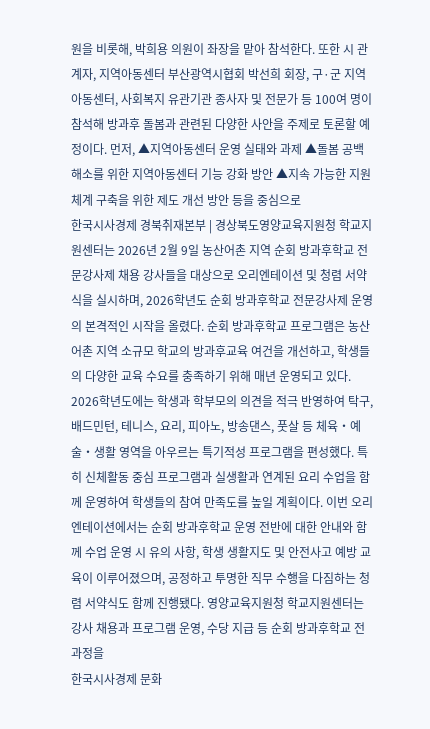원을 비롯해, 박희용 의원이 좌장을 맡아 참석한다. 또한 시 관계자, 지역아동센터 부산광역시협회 박선희 회장, 구·군 지역아동센터, 사회복지 유관기관 종사자 및 전문가 등 100여 명이 참석해 방과후 돌봄과 관련된 다양한 사안을 주제로 토론할 예정이다. 먼저, ▲지역아동센터 운영 실태와 과제 ▲돌봄 공백 해소를 위한 지역아동센터 기능 강화 방안 ▲지속 가능한 지원체계 구축을 위한 제도 개선 방안 등을 중심으로
한국시사경제 경북취재본부 | 경상북도영양교육지원청 학교지원센터는 2026년 2월 9일 농산어촌 지역 순회 방과후학교 전문강사제 채용 강사들을 대상으로 오리엔테이션 및 청렴 서약식을 실시하며, 2026학년도 순회 방과후학교 전문강사제 운영의 본격적인 시작을 올렸다. 순회 방과후학교 프로그램은 농산어촌 지역 소규모 학교의 방과후교육 여건을 개선하고, 학생들의 다양한 교육 수요를 충족하기 위해 매년 운영되고 있다. 2026학년도에는 학생과 학부모의 의견을 적극 반영하여 탁구, 배드민턴, 테니스, 요리, 피아노, 방송댄스, 풋살 등 체육‧예술‧생활 영역을 아우르는 특기적성 프로그램을 편성했다. 특히 신체활동 중심 프로그램과 실생활과 연계된 요리 수업을 함께 운영하여 학생들의 참여 만족도를 높일 계획이다. 이번 오리엔테이션에서는 순회 방과후학교 운영 전반에 대한 안내와 함께 수업 운영 시 유의 사항, 학생 생활지도 및 안전사고 예방 교육이 이루어졌으며, 공정하고 투명한 직무 수행을 다짐하는 청렴 서약식도 함께 진행됐다. 영양교육지원청 학교지원센터는 강사 채용과 프로그램 운영, 수당 지급 등 순회 방과후학교 전 과정을
한국시사경제 문화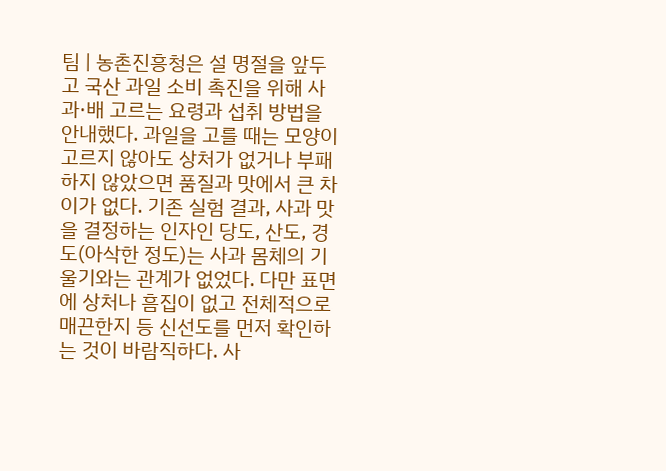팀 | 농촌진흥청은 설 명절을 앞두고 국산 과일 소비 촉진을 위해 사과·배 고르는 요령과 섭취 방법을 안내했다. 과일을 고를 때는 모양이 고르지 않아도 상처가 없거나 부패하지 않았으면 품질과 맛에서 큰 차이가 없다. 기존 실험 결과, 사과 맛을 결정하는 인자인 당도, 산도, 경도(아삭한 정도)는 사과 몸체의 기울기와는 관계가 없었다. 다만 표면에 상처나 흠집이 없고 전체적으로 매끈한지 등 신선도를 먼저 확인하는 것이 바람직하다. 사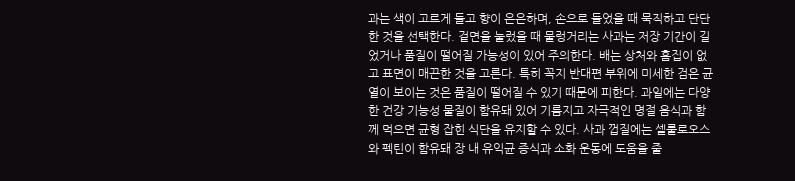과는 색이 고르게 들고 향이 은은하며, 손으로 들었을 때 묵직하고 단단한 것을 선택한다. 겉면을 눌렀을 때 물렁거리는 사과는 저장 기간이 길었거나 품질이 떨어질 가능성이 있어 주의한다. 배는 상처와 흠집이 없고 표면이 매끈한 것을 고른다. 특히 꼭지 반대편 부위에 미세한 검은 균열이 보이는 것은 품질이 떨어질 수 있기 때문에 피한다. 과일에는 다양한 건강 기능성 물질이 함유돼 있어 기름지고 자극적인 명절 음식과 함께 먹으면 균형 잡힌 식단을 유지할 수 있다. 사과 껍질에는 셀룰로오스와 펙틴이 함유돼 장 내 유익균 증식과 소화 운동에 도움을 줄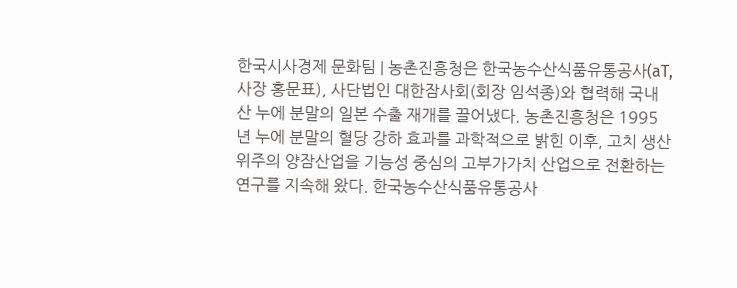한국시사경제 문화팀 | 농촌진흥청은 한국농수산식품유통공사(aT, 사장 홍문표), 사단법인 대한잠사회(회장 임석종)와 협력해 국내산 누에 분말의 일본 수출 재개를 끌어냈다. 농촌진흥청은 1995년 누에 분말의 혈당 강하 효과를 과학적으로 밝힌 이후, 고치 생산 위주의 양잠산업을 기능성 중심의 고부가가치 산업으로 전환하는 연구를 지속해 왔다. 한국농수산식품유통공사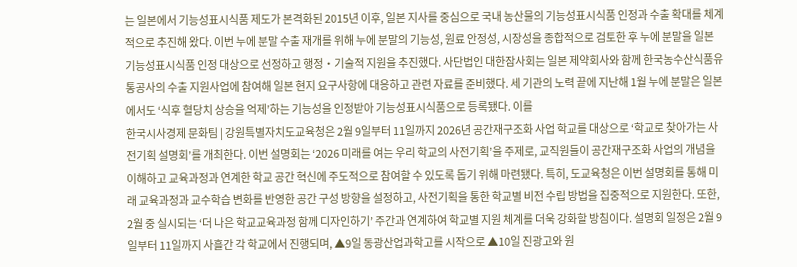는 일본에서 기능성표시식품 제도가 본격화된 2015년 이후, 일본 지사를 중심으로 국내 농산물의 기능성표시식품 인정과 수출 확대를 체계적으로 추진해 왔다. 이번 누에 분말 수출 재개를 위해 누에 분말의 기능성, 원료 안정성, 시장성을 종합적으로 검토한 후 누에 분말을 일본 기능성표시식품 인정 대상으로 선정하고 행정‧기술적 지원을 추진했다. 사단법인 대한잠사회는 일본 제약회사와 함께 한국농수산식품유통공사의 수출 지원사업에 참여해 일본 현지 요구사항에 대응하고 관련 자료를 준비했다. 세 기관의 노력 끝에 지난해 1월 누에 분말은 일본에서도 ‘식후 혈당치 상승을 억제’하는 기능성을 인정받아 기능성표시식품으로 등록됐다. 이를
한국시사경제 문화팀 | 강원특별자치도교육청은 2월 9일부터 11일까지 2026년 공간재구조화 사업 학교를 대상으로 ‘학교로 찾아가는 사전기획 설명회’를 개최한다. 이번 설명회는 ‘2026 미래를 여는 우리 학교의 사전기획’을 주제로, 교직원들이 공간재구조화 사업의 개념을 이해하고 교육과정과 연계한 학교 공간 혁신에 주도적으로 참여할 수 있도록 돕기 위해 마련됐다. 특히, 도교육청은 이번 설명회를 통해 미래 교육과정과 교수학습 변화를 반영한 공간 구성 방향을 설정하고, 사전기획을 통한 학교별 비전 수립 방법을 집중적으로 지원한다. 또한, 2월 중 실시되는 ‘더 나은 학교교육과정 함께 디자인하기’ 주간과 연계하여 학교별 지원 체계를 더욱 강화할 방침이다. 설명회 일정은 2월 9일부터 11일까지 사흘간 각 학교에서 진행되며, ▲9일 동광산업과학고를 시작으로 ▲10일 진광고와 원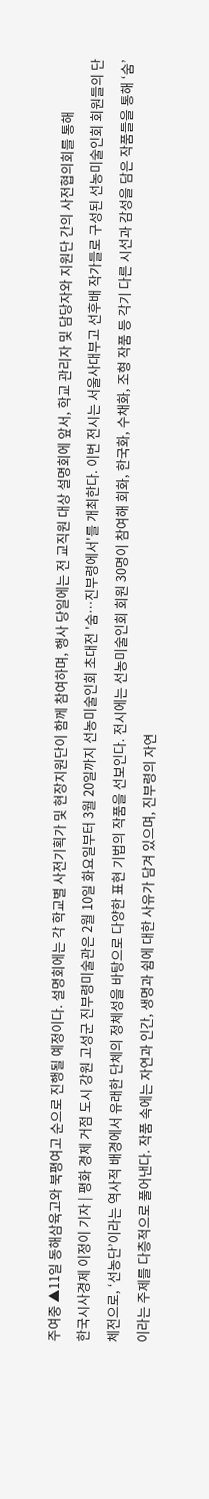주여중 ▲11일 동해삼육고와 북평여고 순으로 진행될 예정이다. 설명회에는 각 학교별 사전기획가 및 현장지원단이 함께 참여하며, 행사 당일에는 전 교직원 대상 설명회에 앞서, 학교 관리자 및 담당자와 지원단 간의 사전협의회를 통해
한국시사경제 이정이 기자 | 평화 경제 거점 도시 강원 고성군 진부령미술관은 2월 10일 화요일부터 3월 20일까지 선농미술인회 초대전 '숨…진부령에서'를 개최한다. 이번 전시는 서울사대부고 선후배 작가들로 구성된 선농미술인회 회원들의 단체전으로, ‘선농단’이라는 역사적 배경에서 유래한 단체의 정체성을 바탕으로 다양한 표현 기법의 작품을 선보인다. 전시에는 선농미술인회 회원 30명이 참여해 회화, 한국화, 수채화, 조형 작품 등 각기 다른 시선과 감성을 담은 작품들을 통해 ‘숨’이라는 주제를 다층적으로 풀어낸다. 작품 속에는 자연과 인간, 생명과 쉼에 대한 사유가 담겨 있으며, 진부령의 자연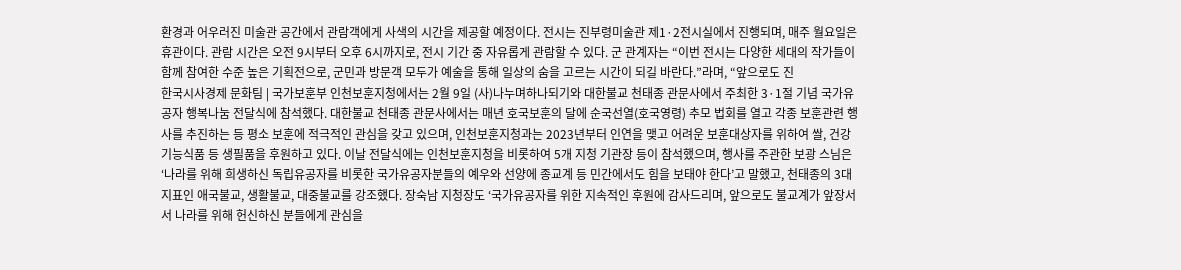환경과 어우러진 미술관 공간에서 관람객에게 사색의 시간을 제공할 예정이다. 전시는 진부령미술관 제1·2전시실에서 진행되며, 매주 월요일은 휴관이다. 관람 시간은 오전 9시부터 오후 6시까지로, 전시 기간 중 자유롭게 관람할 수 있다. 군 관계자는 “이번 전시는 다양한 세대의 작가들이 함께 참여한 수준 높은 기획전으로, 군민과 방문객 모두가 예술을 통해 일상의 숨을 고르는 시간이 되길 바란다.”라며, “앞으로도 진
한국시사경제 문화팀 | 국가보훈부 인천보훈지청에서는 2월 9일 (사)나누며하나되기와 대한불교 천태종 관문사에서 주최한 3·1절 기념 국가유공자 행복나눔 전달식에 참석했다. 대한불교 천태종 관문사에서는 매년 호국보훈의 달에 순국선열(호국영령) 추모 법회를 열고 각종 보훈관련 행사를 추진하는 등 평소 보훈에 적극적인 관심을 갖고 있으며, 인천보훈지청과는 2023년부터 인연을 맺고 어려운 보훈대상자를 위하여 쌀, 건강기능식품 등 생필품을 후원하고 있다. 이날 전달식에는 인천보훈지청을 비롯하여 5개 지청 기관장 등이 참석했으며, 행사를 주관한 보광 스님은 ‘나라를 위해 희생하신 독립유공자를 비롯한 국가유공자분들의 예우와 선양에 종교계 등 민간에서도 힘을 보태야 한다’고 말했고, 천태종의 3대 지표인 애국불교, 생활불교, 대중불교를 강조했다. 장숙남 지청장도 ‘국가유공자를 위한 지속적인 후원에 감사드리며, 앞으로도 불교계가 앞장서서 나라를 위해 헌신하신 분들에게 관심을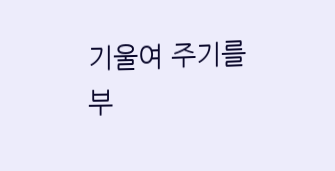기울여 주기를 부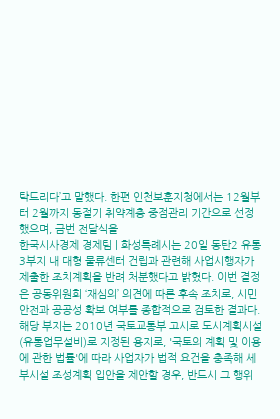탁드리다’고 말했다. 한편 인천보훈지청에서는 12월부터 2월까지 동절기 취약계층 중점관리 기간으로 선정했으며, 금번 전달식을
한국시사경제 경제팀 | 화성특례시는 20일 동탄2 유통3부지 내 대형 물류센터 건립과 관련해 사업시행자가 제출한 조치계획을 반려 처분했다고 밝혔다. 이번 결정은 공동위원회 ‘재심의’ 의견에 따른 후속 조치로, 시민 안전과 공공성 확보 여부를 종합적으로 검토한 결과다. 해당 부지는 2010년 국토교통부 고시로 도시계획시설(유통업무설비)로 지정된 용지로, '국토의 계획 및 이용에 관한 법률'에 따라 사업자가 법적 요건을 충족해 세부시설 조성계획 입안을 제안할 경우, 반드시 그 행위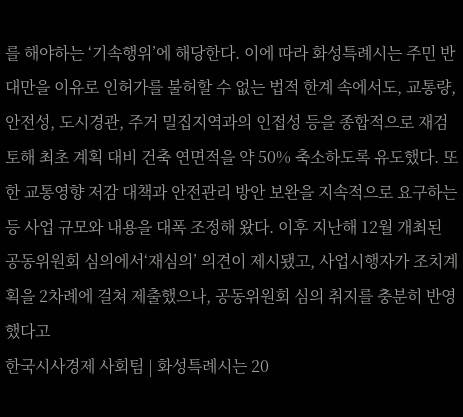를 해야하는 ‘기속행위’에 해당한다. 이에 따라 화성특례시는 주민 반대만을 이유로 인허가를 불허할 수 없는 법적 한계 속에서도, 교통량, 안전성, 도시경관, 주거 밀집지역과의 인접성 등을 종합적으로 재검토해 최초 계획 대비 건축 연면적을 약 50% 축소하도록 유도했다. 또한 교통영향 저감 대책과 안전관리 방안 보완을 지속적으로 요구하는 등 사업 규모와 내용을 대폭 조정해 왔다. 이후 지난해 12월 개최된 공동위원회 심의에서‘재심의’ 의견이 제시됐고, 사업시행자가 조치계획을 2차례에 걸쳐 제출했으나, 공동위원회 심의 취지를 충분히 반영했다고
한국시사경제 사회팀 | 화성특례시는 20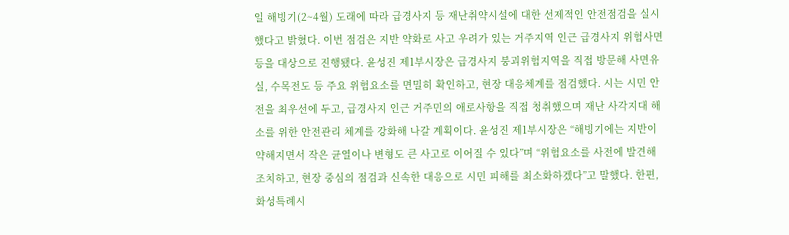일 해빙기(2~4월) 도래에 따라 급경사지 등 재난취약시설에 대한 선제적인 안전점검을 실시했다고 밝혔다. 이번 점검은 지반 약화로 사고 우려가 있는 거주지역 인근 급경사지 위험사면 등을 대상으로 진행됐다. 윤성진 제1부시장은 급경사지 붕괴위험지역을 직접 방문해 사면유실, 수목전도 등 주요 위험요소를 면밀히 확인하고, 현장 대응체계를 점검했다. 시는 시민 안전을 최우선에 두고, 급경사지 인근 거주민의 애로사항을 직접 청취했으며 재난 사각지대 해소를 위한 안전관리 체계를 강화해 나갈 계획이다. 윤성진 제1부시장은 “해빙기에는 지반이 약해지면서 작은 균열이나 변형도 큰 사고로 이어질 수 있다”며 “위험요소를 사전에 발견해 조치하고, 현장 중심의 점검과 신속한 대응으로 시민 피해를 최소화하겠다”고 말했다. 한편, 화성특례시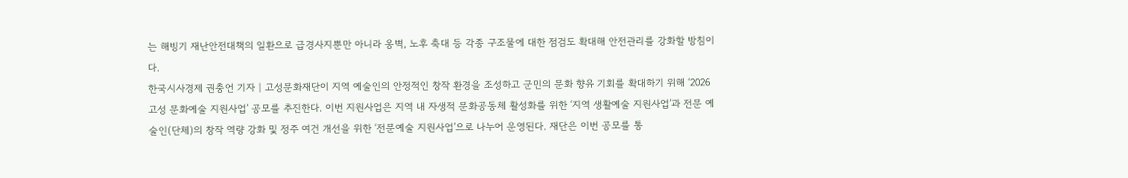는 해빙기 재난안전대책의 일환으로 급경사지뿐만 아니라 옹벽, 노후 축대 등 각종 구조물에 대한 점검도 확대해 안전관리를 강화할 방침이다.
한국시사경제 권충언 기자 | 고성문화재단이 지역 예술인의 안정적인 창작 환경을 조성하고 군민의 문화 향유 기회를 확대하기 위해 ‘2026 고성 문화예술 지원사업’ 공모를 추진한다. 이번 지원사업은 지역 내 자생적 문화공동체 활성화를 위한 ‘지역 생활예술 지원사업’과 전문 예술인(단체)의 창작 역량 강화 및 정주 여건 개선을 위한 ‘전문예술 지원사업’으로 나누어 운영된다. 재단은 이번 공모를 통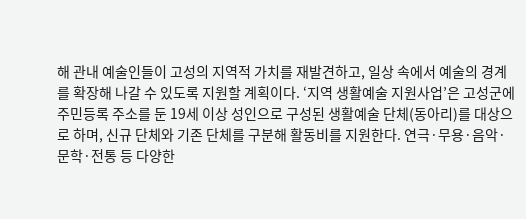해 관내 예술인들이 고성의 지역적 가치를 재발견하고, 일상 속에서 예술의 경계를 확장해 나갈 수 있도록 지원할 계획이다. ‘지역 생활예술 지원사업’은 고성군에 주민등록 주소를 둔 19세 이상 성인으로 구성된 생활예술 단체(동아리)를 대상으로 하며, 신규 단체와 기존 단체를 구분해 활동비를 지원한다. 연극·무용·음악·문학·전통 등 다양한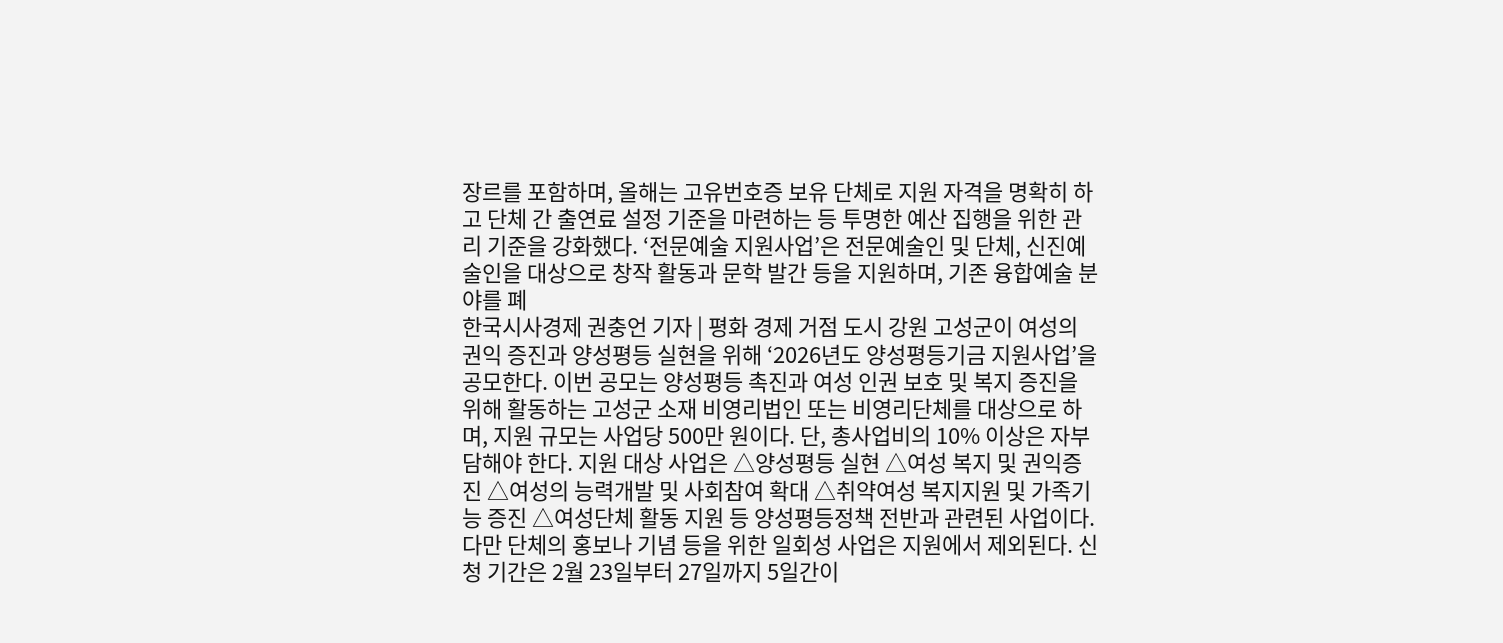장르를 포함하며, 올해는 고유번호증 보유 단체로 지원 자격을 명확히 하고 단체 간 출연료 설정 기준을 마련하는 등 투명한 예산 집행을 위한 관리 기준을 강화했다. ‘전문예술 지원사업’은 전문예술인 및 단체, 신진예술인을 대상으로 창작 활동과 문학 발간 등을 지원하며, 기존 융합예술 분야를 폐
한국시사경제 권충언 기자 | 평화 경제 거점 도시 강원 고성군이 여성의 권익 증진과 양성평등 실현을 위해 ‘2026년도 양성평등기금 지원사업’을 공모한다. 이번 공모는 양성평등 촉진과 여성 인권 보호 및 복지 증진을 위해 활동하는 고성군 소재 비영리법인 또는 비영리단체를 대상으로 하며, 지원 규모는 사업당 500만 원이다. 단, 총사업비의 10% 이상은 자부담해야 한다. 지원 대상 사업은 △양성평등 실현 △여성 복지 및 권익증진 △여성의 능력개발 및 사회참여 확대 △취약여성 복지지원 및 가족기능 증진 △여성단체 활동 지원 등 양성평등정책 전반과 관련된 사업이다. 다만 단체의 홍보나 기념 등을 위한 일회성 사업은 지원에서 제외된다. 신청 기간은 2월 23일부터 27일까지 5일간이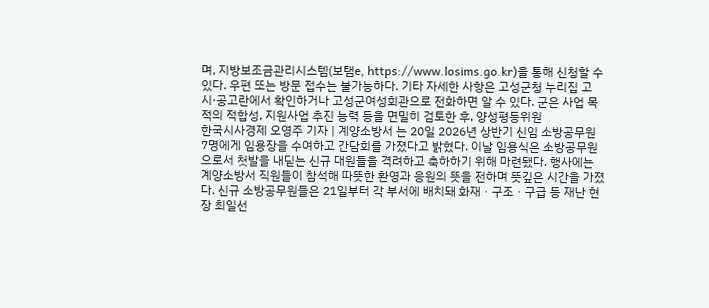며, 지방보조금관리시스템(보탬e, https://www.losims.go.kr)을 통해 신청할 수 있다. 우편 또는 방문 접수는 불가능하다. 기타 자세한 사항은 고성군청 누리집 고시·공고란에서 확인하거나 고성군여성회관으로 전화하면 알 수 있다. 군은 사업 목적의 적합성, 지원사업 추진 능력 등을 면밀히 검토한 후, 양성평등위원
한국시사경제 오영주 기자 | 계양소방서 는 20일 2026년 상반기 신임 소방공무원 7명에게 임용장을 수여하고 간담회를 가졌다고 밝혔다. 이날 임용식은 소방공무원으로서 첫발을 내딛는 신규 대원들을 격려하고 축하하기 위해 마련됐다. 행사에는 계양소방서 직원들이 참석해 따뜻한 환영과 응원의 뜻을 전하며 뜻깊은 시간을 가졌다. 신규 소방공무원들은 21일부터 각 부서에 배치돼 화재ㆍ구조ㆍ구급 등 재난 현장 최일선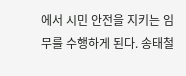에서 시민 안전을 지키는 임무를 수행하게 된다. 송태철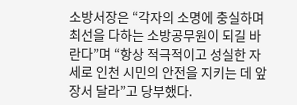소방서장은 “각자의 소명에 충실하며 최선을 다하는 소방공무원이 되길 바란다”며 “항상 적극적이고 성실한 자세로 인천 시민의 안전을 지키는 데 앞장서 달라”고 당부했다.